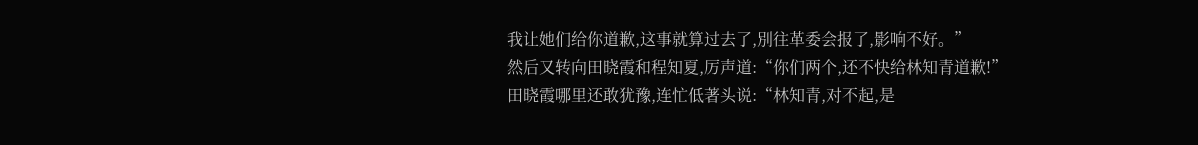我让她们给你道歉,这事就算过去了,別往革委会报了,影响不好。”
然后又转向田晓霞和程知夏,厉声道:“你们两个,还不快给林知青道歉!”
田晓霞哪里还敢犹豫,连忙低著头说:“林知青,对不起,是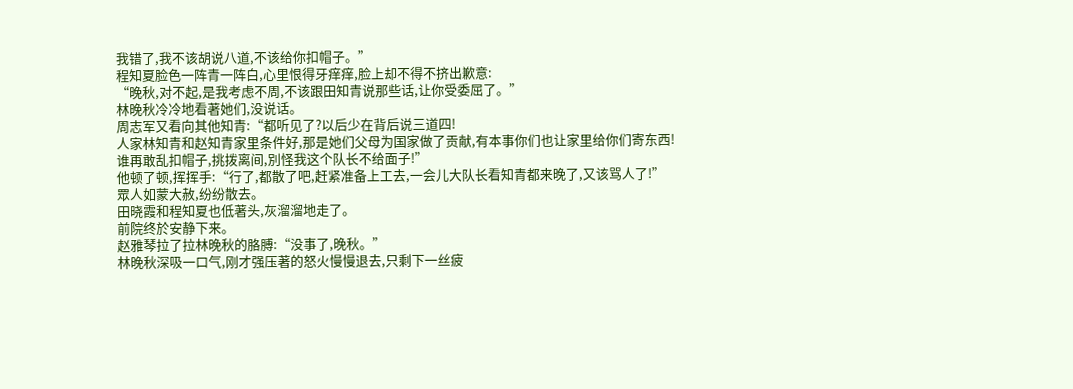我错了,我不该胡说八道,不该给你扣帽子。”
程知夏脸色一阵青一阵白,心里恨得牙痒痒,脸上却不得不挤出歉意:
“晚秋,对不起,是我考虑不周,不该跟田知青说那些话,让你受委屈了。”
林晚秋冷冷地看著她们,没说话。
周志军又看向其他知青:“都听见了?以后少在背后说三道四!
人家林知青和赵知青家里条件好,那是她们父母为国家做了贡献,有本事你们也让家里给你们寄东西!
谁再敢乱扣帽子,挑拨离间,別怪我这个队长不给面子!”
他顿了顿,挥挥手:“行了,都散了吧,赶紧准备上工去,一会儿大队长看知青都来晚了,又该骂人了!”
眾人如蒙大赦,纷纷散去。
田晓霞和程知夏也低著头,灰溜溜地走了。
前院终於安静下来。
赵雅琴拉了拉林晚秋的胳膊:“没事了,晚秋。”
林晚秋深吸一口气,刚才强压著的怒火慢慢退去,只剩下一丝疲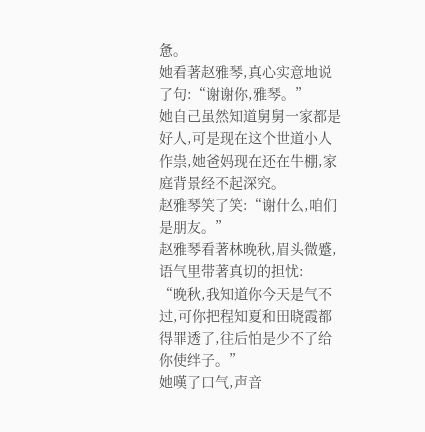惫。
她看著赵雅琴,真心实意地说了句:“谢谢你,雅琴。”
她自己虽然知道舅舅一家都是好人,可是现在这个世道小人作祟,她爸妈现在还在牛棚,家庭背景经不起深究。
赵雅琴笑了笑:“谢什么,咱们是朋友。”
赵雅琴看著林晚秋,眉头微蹙,语气里带著真切的担忧:
“晚秋,我知道你今天是气不过,可你把程知夏和田晓霞都得罪透了,往后怕是少不了给你使绊子。”
她嘆了口气,声音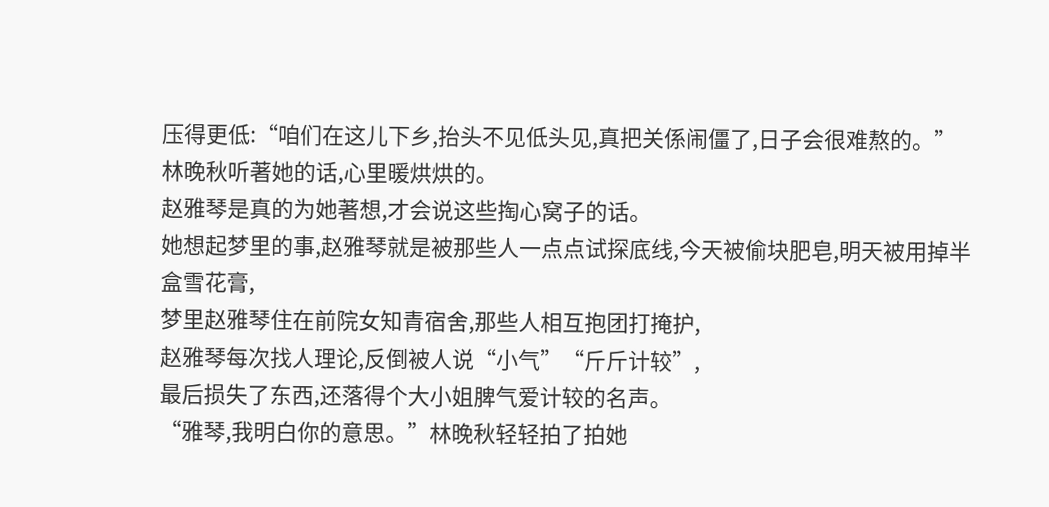压得更低:“咱们在这儿下乡,抬头不见低头见,真把关係闹僵了,日子会很难熬的。”
林晚秋听著她的话,心里暖烘烘的。
赵雅琴是真的为她著想,才会说这些掏心窝子的话。
她想起梦里的事,赵雅琴就是被那些人一点点试探底线,今天被偷块肥皂,明天被用掉半盒雪花膏,
梦里赵雅琴住在前院女知青宿舍,那些人相互抱团打掩护,
赵雅琴每次找人理论,反倒被人说“小气”“斤斤计较”,
最后损失了东西,还落得个大小姐脾气爱计较的名声。
“雅琴,我明白你的意思。”林晚秋轻轻拍了拍她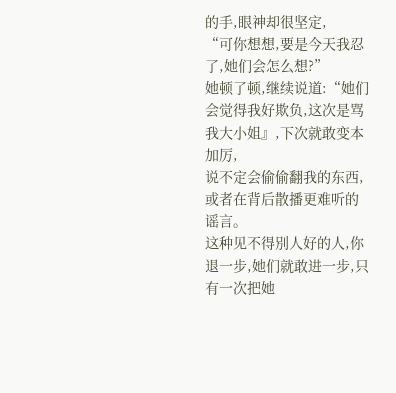的手,眼神却很坚定,
“可你想想,要是今天我忍了,她们会怎么想?”
她顿了顿,继续说道:“她们会觉得我好欺负,这次是骂我大小姐』,下次就敢变本加厉,
说不定会偷偷翻我的东西,或者在背后散播更难听的谣言。
这种见不得別人好的人,你退一步,她们就敢进一步,只有一次把她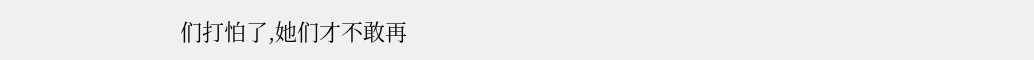们打怕了,她们才不敢再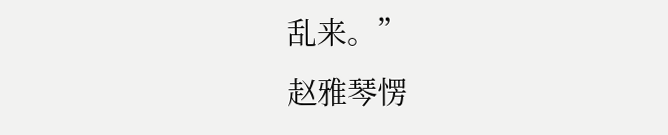乱来。”
赵雅琴愣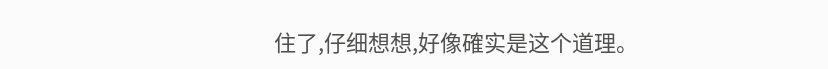住了,仔细想想,好像確实是这个道理。